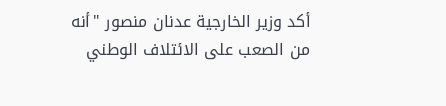أكد وزير الخارجية عدنان منصور "أنه من الصعب على الائتلاف الوطني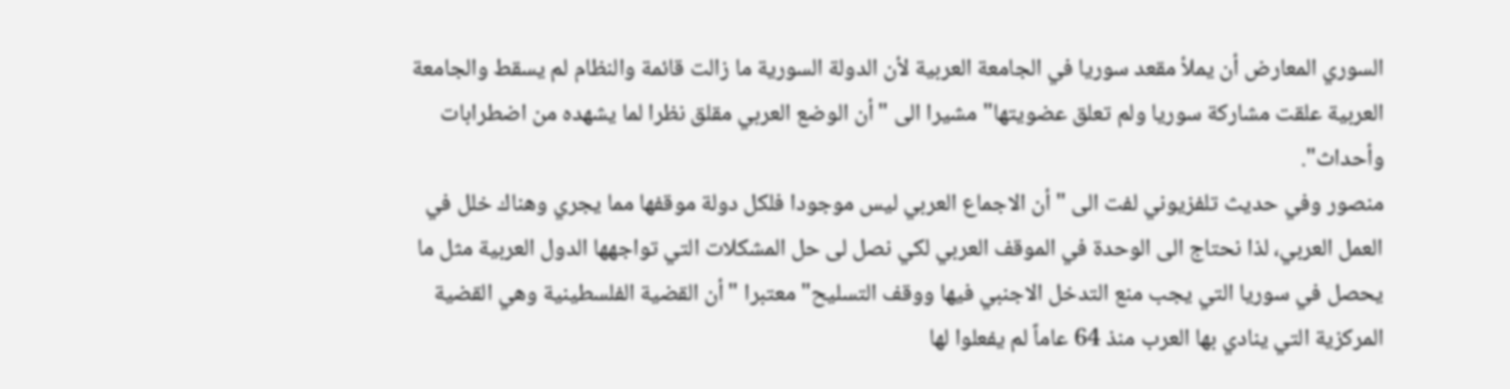السوري المعارض أن يملأ مقعد سوريا في الجامعة العربية لأن الدولة السورية ما زالت قائمة والنظام لم يسقط والجامعة العربية علقت مشاركة سوريا ولم تعلق عضويتها" مشيرا الى "أن الوضع العربي مقلق نظرا لما يشهده من اضطرابات وأحداث".
منصور وفي حديث تلفزيوني لفت الى "أن الاجماع العربي ليس موجودا فلكل دولة موقفها مما يجري وهناك خلل في العمل العربي، لذا نحتاج الى الوحدة في الموقف العربي لكي نصل لى حل المشكلات التي تواجهها الدول العربية مثل ما يحصل في سوريا التي يجب منع التدخل الاجنبي فيها ووقف التسليح" معتبرا "أن القضية الفلسطينية وهي القضية المركزية التي ينادي بها العرب منذ 64 عاماً لم يفعلوا لها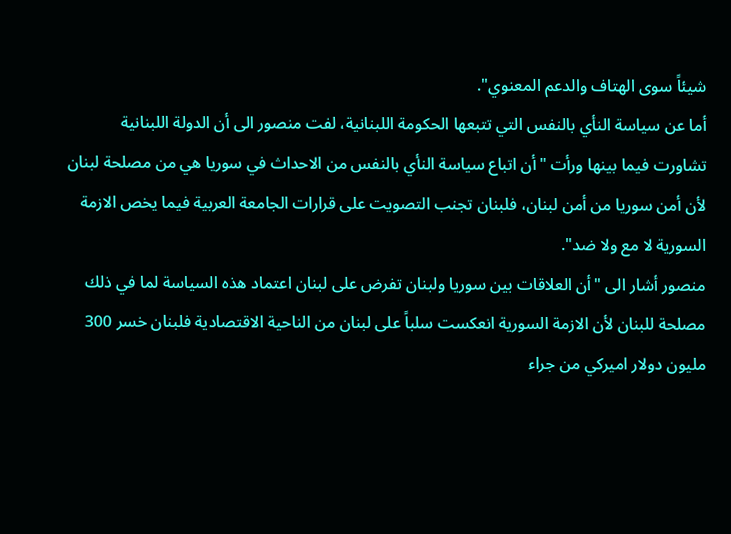شيئاً سوى الهتاف والدعم المعنوي".
أما عن سياسة النأي بالنفس التي تتبعها الحكومة اللبنانية، لفت منصور الى أن الدولة اللبنانية تشاورت فيما بينها ورأت "أن اتباع سياسة النأي بالنفس من الاحداث في سوريا هي من مصلحة لبنان لأن أمن سوريا من أمن لبنان، فلبنان تجنب التصويت على قرارات الجامعة العربية فيما يخص الازمة السورية لا مع ولا ضد".
منصور أشار الى "أن العلاقات بين سوريا ولبنان تفرض على لبنان اعتماد هذه السياسة لما في ذلك مصلحة للبنان لأن الازمة السورية انعكست سلباً على لبنان من الناحية الاقتصادية فلبنان خسر 300 مليون دولار اميركي من جراء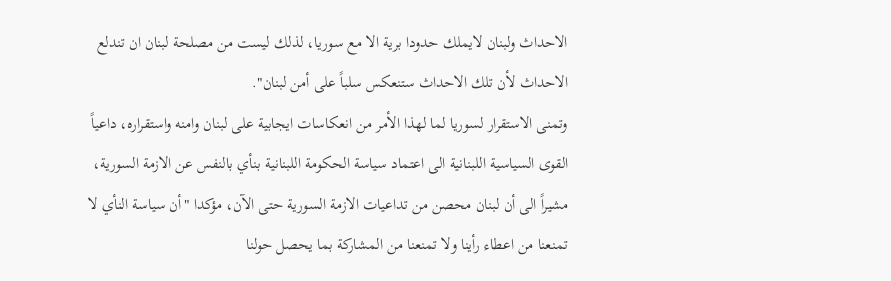الاحداث ولبنان لايملك حدودا برية الا مع سوريا، لذلك ليست من مصلحة لبنان ان تندلع الاحداث لأن تلك الاحداث ستنعكس سلباً على أمن لبنان".
وتمنى الاستقرار لسوريا لما لهذا الأمر من انعكاسات ايجابية على لبنان وامنه واستقراره، داعياً القوى السياسية اللبنانية الى اعتماد سياسة الحكومة اللبنانية بنأي بالنفس عن الازمة السورية، مشيراً الى أن لبنان محصن من تداعيات الازمة السورية حتى الآن، مؤكدا "أن سياسة النأي لا تمنعنا من اعطاء رأينا ولا تمنعنا من المشاركة بما يحصل حولنا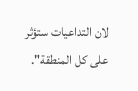لان التداعيات ستؤثر على كل المنطقة".